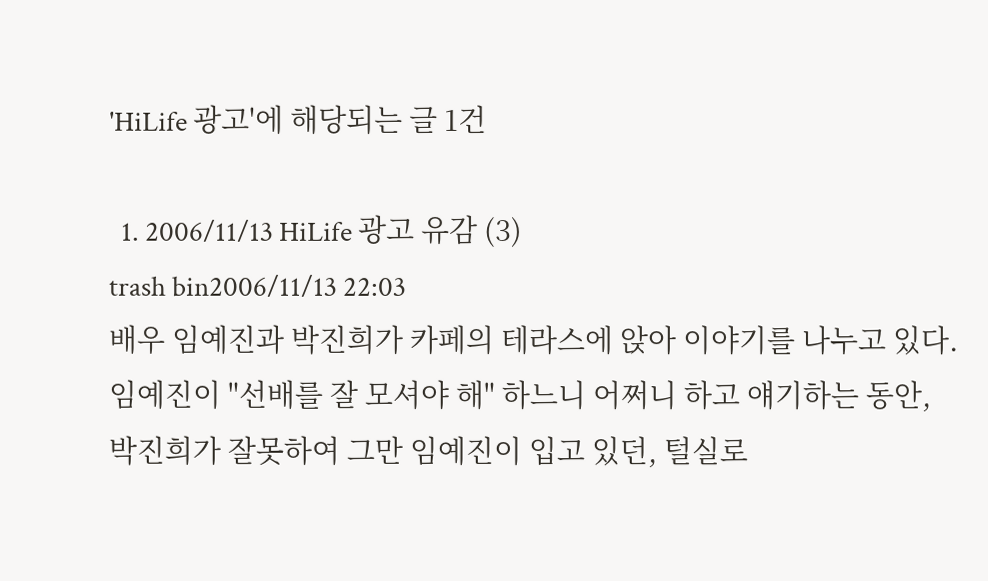'HiLife 광고'에 해당되는 글 1건

  1. 2006/11/13 HiLife 광고 유감 (3)
trash bin2006/11/13 22:03
배우 임예진과 박진희가 카페의 테라스에 앉아 이야기를 나누고 있다.
임예진이 "선배를 잘 모셔야 해" 하느니 어쩌니 하고 얘기하는 동안,
박진희가 잘못하여 그만 임예진이 입고 있던, 털실로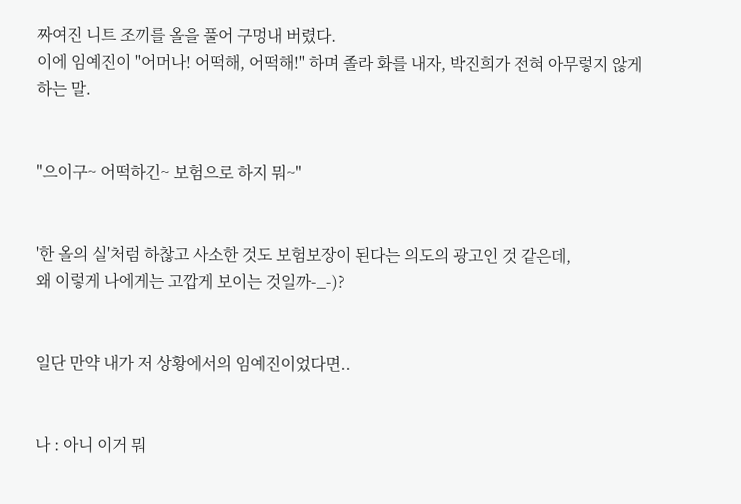짜여진 니트 조끼를 올을 풀어 구멍내 버렸다.
이에 임예진이 "어머나! 어떡해, 어떡해!" 하며 졸라 화를 내자, 박진희가 전혀 아무렇지 않게 하는 말.


"으이구~ 어떡하긴~ 보험으로 하지 뭐~"


'한 올의 실'처럼 하찮고 사소한 것도 보험보장이 된다는 의도의 광고인 것 같은데,
왜 이렇게 나에게는 고깝게 보이는 것일까-_-)?


일단 만약 내가 저 상황에서의 임예진이었다면..


나 : 아니 이거 뭐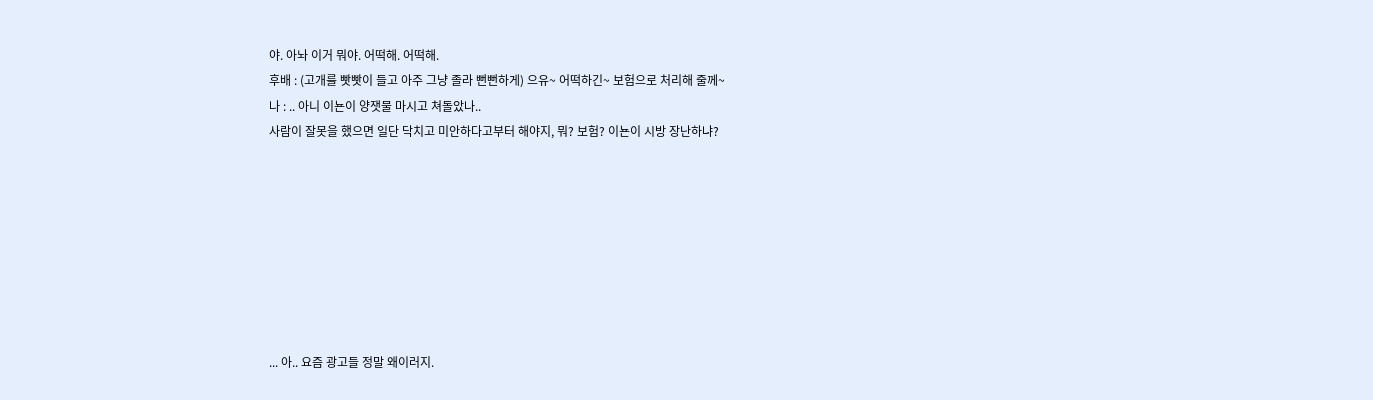야. 아놔 이거 뭐야. 어떡해. 어떡해.
후배 : (고개를 빳빳이 들고 아주 그냥 졸라 뻔뻔하게) 으유~ 어떡하긴~ 보험으로 처리해 줄께~
나 : .. 아니 이뇬이 양잿물 마시고 쳐돌았나..
사람이 잘못을 했으면 일단 닥치고 미안하다고부터 해야지, 뭐? 보험? 이뇬이 시방 장난하냐?








... 아.. 요즘 광고들 정말 왜이러지.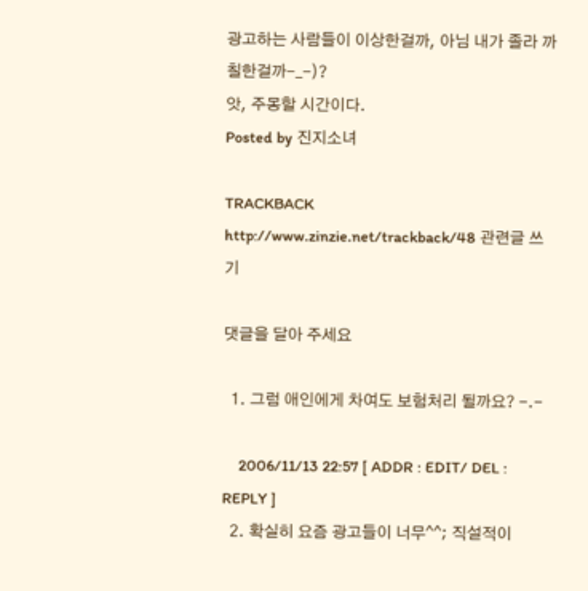광고하는 사람들이 이상한걸까, 아님 내가 졸라 까칠한걸까-_-)?
앗, 주몽할 시간이다.
Posted by 진지소녀

TRACKBACK http://www.zinzie.net/trackback/48 관련글 쓰기

댓글을 달아 주세요

  1. 그럼 애인에게 차여도 보험처리 될까요? -.-

    2006/11/13 22:57 [ ADDR : EDIT/ DEL : REPLY ]
  2. 확실히 요즘 광고들이 너무^^; 직설적이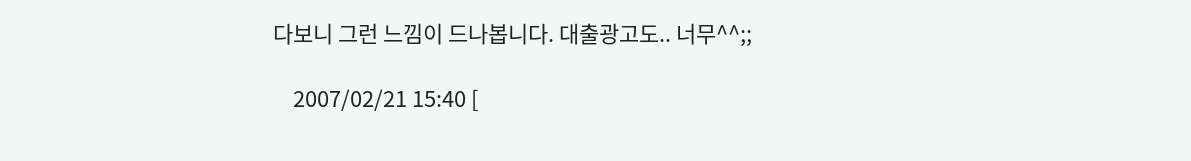다보니 그런 느낌이 드나봅니다. 대출광고도.. 너무^^;;

    2007/02/21 15:40 [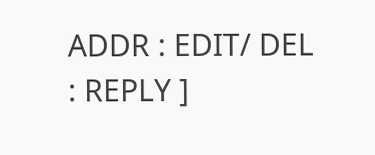ADDR : EDIT/ DEL : REPLY ]